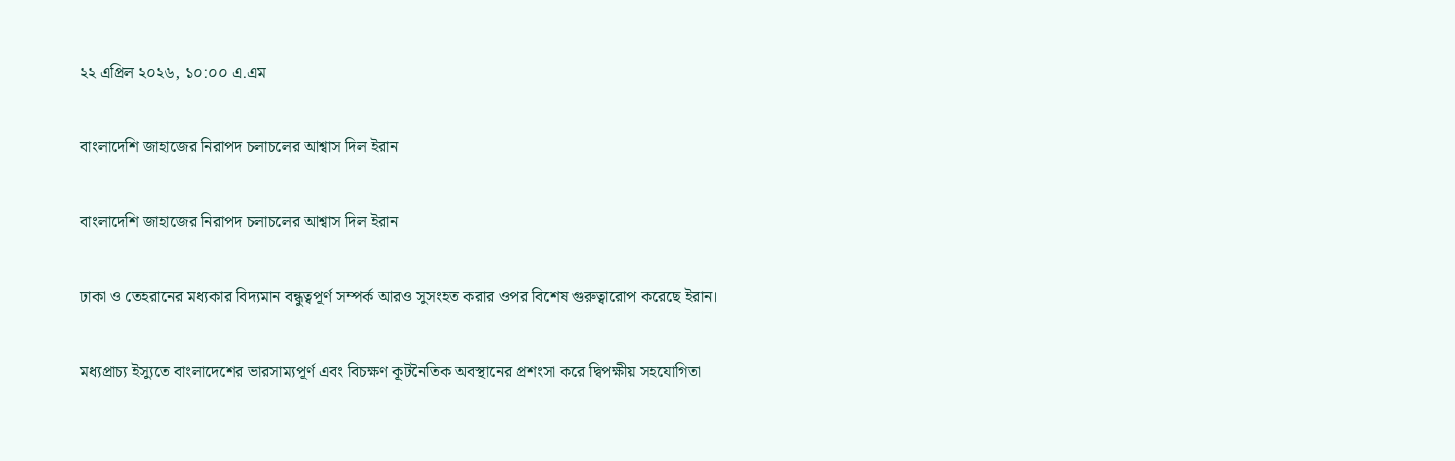২২ এপ্রিল ২০২৬, ১০:০০ এ.এম

বাংলাদেশি জাহাজের নিরাপদ চলাচলের আশ্বাস দিল ইরান

বাংলাদেশি জাহাজের নিরাপদ চলাচলের আশ্বাস দিল ইরান

ঢাকা ও তেহরানের মধ্যকার বিদ্যমান বন্ধুত্বপূর্ণ সম্পর্ক আরও সুসংহত করার ওপর বিশেষ গুরুত্বারোপ করেছে ইরান।

মধ্যপ্রাচ্য ইস্যুতে বাংলাদেশের ভারসাম্যপূর্ণ এবং বিচক্ষণ কূটনৈতিক অবস্থানের প্রশংসা করে দ্বিপক্ষীয় সহযোগিতা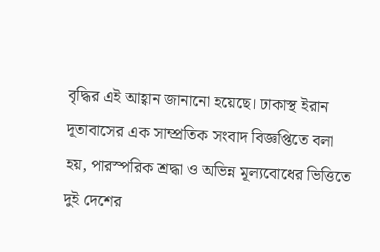বৃদ্ধির এই আহ্বান জানানো হয়েছে। ঢাকাস্থ ইরান দূতাবাসের এক সাম্প্রতিক সংবাদ বিজ্ঞপ্তিতে বলা হয়, পারস্পরিক শ্রদ্ধা ও অভিন্ন মূল্যবোধের ভিত্তিতে দুই দেশের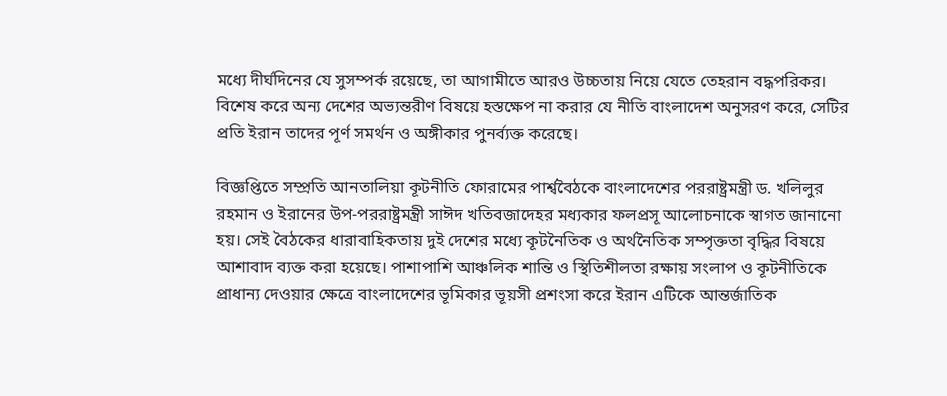মধ্যে দীর্ঘদিনের যে সুসম্পর্ক রয়েছে, তা আগামীতে আরও উচ্চতায় নিয়ে যেতে তেহরান বদ্ধপরিকর। বিশেষ করে অন্য দেশের অভ্যন্তরীণ বিষয়ে হস্তক্ষেপ না করার যে নীতি বাংলাদেশ অনুসরণ করে, সেটির প্রতি ইরান তাদের পূর্ণ সমর্থন ও অঙ্গীকার পুনর্ব্যক্ত করেছে।

বিজ্ঞপ্তিতে সম্প্রতি আনতালিয়া কূটনীতি ফোরামের পার্শ্ববৈঠকে বাংলাদেশের পররাষ্ট্রমন্ত্রী ড. খলিলুর রহমান ও ইরানের উপ-পররাষ্ট্রমন্ত্রী সাঈদ খতিবজাদেহর মধ্যকার ফলপ্রসূ আলোচনাকে স্বাগত জানানো হয়। সেই বৈঠকের ধারাবাহিকতায় দুই দেশের মধ্যে কূটনৈতিক ও অর্থনৈতিক সম্পৃক্ততা বৃদ্ধির বিষয়ে আশাবাদ ব্যক্ত করা হয়েছে। পাশাপাশি আঞ্চলিক শান্তি ও স্থিতিশীলতা রক্ষায় সংলাপ ও কূটনীতিকে প্রাধান্য দেওয়ার ক্ষেত্রে বাংলাদেশের ভূমিকার ভূয়সী প্রশংসা করে ইরান এটিকে আন্তর্জাতিক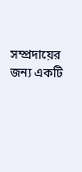সম্প্রদায়ের জন্য একটি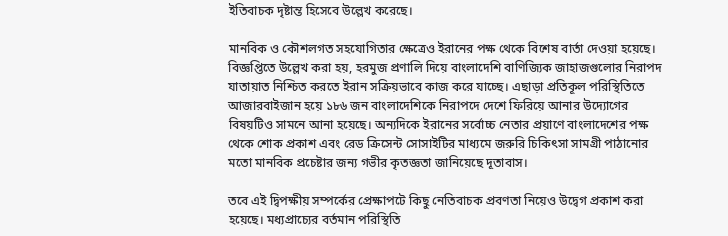ইতিবাচক দৃষ্টান্ত হিসেবে উল্লেখ করেছে।

মানবিক ও কৌশলগত সহযোগিতার ক্ষেত্রেও ইরানের পক্ষ থেকে বিশেষ বার্তা দেওয়া হয়েছে। বিজ্ঞপ্তিতে উল্লেখ করা হয়, হরমুজ প্রণালি দিয়ে বাংলাদেশি বাণিজ্যিক জাহাজগুলোর নিরাপদ যাতায়াত নিশ্চিত করতে ইরান সক্রিয়ভাবে কাজ করে যাচ্ছে। এছাড়া প্রতিকূল পরিস্থিতিতে আজারবাইজান হয়ে ১৮৬ জন বাংলাদেশিকে নিরাপদে দেশে ফিরিয়ে আনার উদ্যোগের বিষয়টিও সামনে আনা হয়েছে। অন্যদিকে ইরানের সর্বোচ্চ নেতার প্রয়াণে বাংলাদেশের পক্ষ থেকে শোক প্রকাশ এবং রেড ক্রিসেন্ট সোসাইটির মাধ্যমে জরুরি চিকিৎসা সামগ্রী পাঠানোর মতো মানবিক প্রচেষ্টার জন্য গভীর কৃতজ্ঞতা জানিয়েছে দূতাবাস।

তবে এই দ্বিপক্ষীয় সম্পর্কের প্রেক্ষাপটে কিছু নেতিবাচক প্রবণতা নিয়েও উদ্বেগ প্রকাশ করা হয়েছে। মধ্যপ্রাচ্যের বর্তমান পরিস্থিতি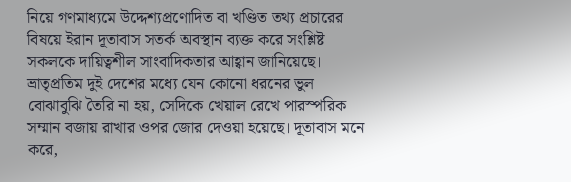নিয়ে গণমাধ্যমে উদ্দেশ্যপ্রণোদিত বা খণ্ডিত তথ্য প্রচারের বিষয়ে ইরান দূতাবাস সতর্ক অবস্থান ব্যক্ত করে সংশ্লিষ্ট সকলকে দায়িত্বশীল সাংবাদিকতার আহ্বান জানিয়েছে। ভ্রাতৃপ্রতিম দুই দেশের মধ্যে যেন কোনো ধরনের ভুল বোঝাবুঝি তৈরি না হয়, সেদিকে খেয়াল রেখে পারস্পরিক সম্মান বজায় রাখার ওপর জোর দেওয়া হয়েছে। দূতাবাস মনে করে,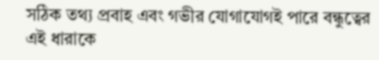সঠিক তথ্য প্রবাহ এবং গভীর যোগাযোগই পারে বন্ধুত্বের এই ধারাকে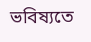ভবিষ্যতে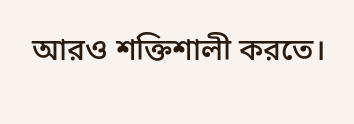আরও শক্তিশালী করতে।